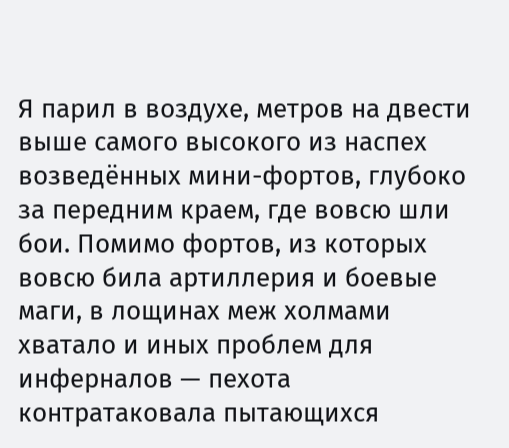Я парил в воздухе, метров на двести выше самого высокого из наспех возведённых мини-фортов, глубоко за передним краем, где вовсю шли бои. Помимо фортов, из которых вовсю била артиллерия и боевые маги, в лощинах меж холмами хватало и иных проблем для инферналов — пехота контратаковала пытающихся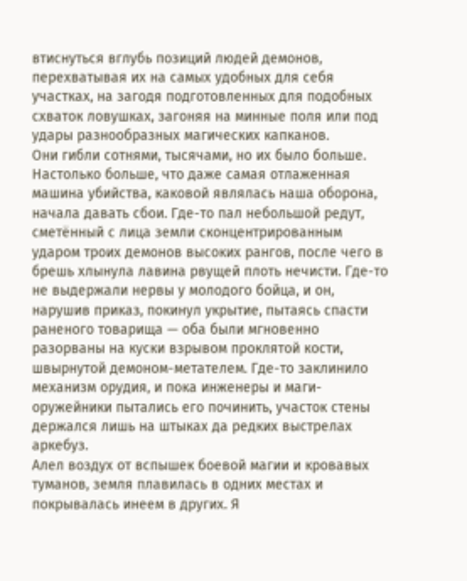втиснуться вглубь позиций людей демонов, перехватывая их на самых удобных для себя участках, на загодя подготовленных для подобных схваток ловушках, загоняя на минные поля или под удары разнообразных магических капканов.
Они гибли сотнями, тысячами, но их было больше. Настолько больше, что даже самая отлаженная машина убийства, каковой являлась наша оборона, начала давать сбои. Где-то пал небольшой редут, сметённый с лица земли сконцентрированным ударом троих демонов высоких рангов, после чего в брешь хлынула лавина рвущей плоть нечисти. Где-то не выдержали нервы у молодого бойца, и он, нарушив приказ, покинул укрытие, пытаясь спасти раненого товарища — оба были мгновенно разорваны на куски взрывом проклятой кости, швырнутой демоном-метателем. Где-то заклинило механизм орудия, и пока инженеры и маги-оружейники пытались его починить, участок стены держался лишь на штыках да редких выстрелах аркебуз.
Алел воздух от вспышек боевой магии и кровавых туманов, земля плавилась в одних местах и покрывалась инеем в других. Я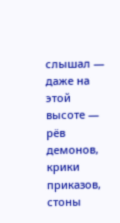слышал — даже на этой высоте — рёв демонов, крики приказов, стоны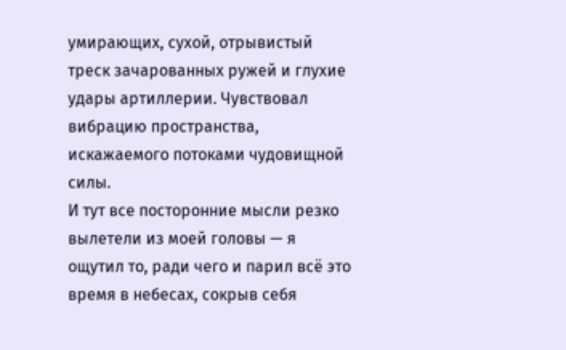умирающих, сухой, отрывистый треск зачарованных ружей и глухие удары артиллерии. Чувствовал вибрацию пространства, искажаемого потоками чудовищной силы.
И тут все посторонние мысли резко вылетели из моей головы — я ощутил то, ради чего и парил всё это время в небесах, сокрыв себя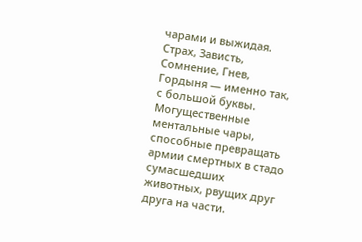чарами и выжидая. Страх, Зависть, Сомнение, Гнев, Гордыня — именно так, с большой буквы. Могущественные ментальные чары, способные превращать армии смертных в стадо сумасшедших животных, рвущих друг друга на части.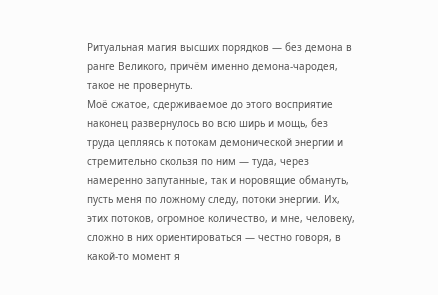Ритуальная магия высших порядков — без демона в ранге Великого, причём именно демона-чародея, такое не провернуть.
Моё сжатое, сдерживаемое до этого восприятие наконец развернулось во всю ширь и мощь, без труда цепляясь к потокам демонической энергии и стремительно скользя по ним — туда, через намеренно запутанные, так и норовящие обмануть, пусть меня по ложному следу, потоки энергии. Их, этих потоков, огромное количество, и мне, человеку, сложно в них ориентироваться — честно говоря, в какой-то момент я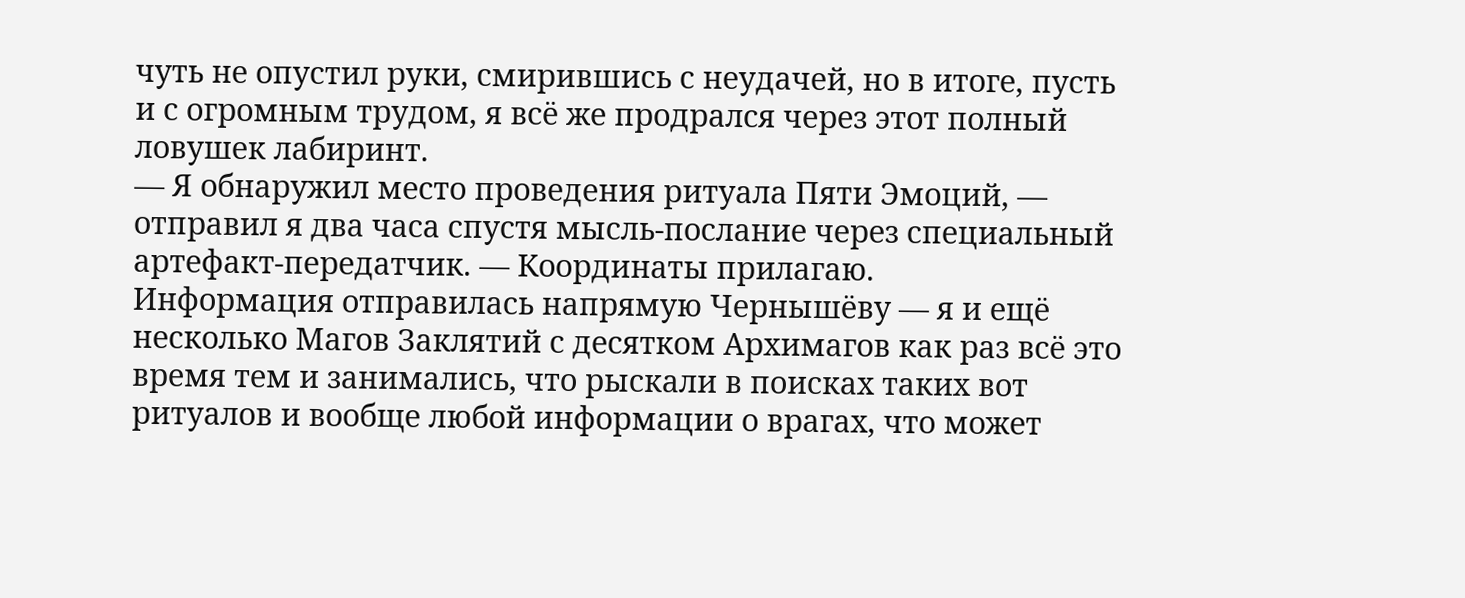чуть не опустил руки, смирившись с неудачей, но в итоге, пусть и с огромным трудом, я всё же продрался через этот полный ловушек лабиринт.
— Я обнаружил место проведения ритуала Пяти Эмоций, — отправил я два часа спустя мысль-послание через специальный артефакт-передатчик. — Координаты прилагаю.
Информация отправилась напрямую Чернышёву — я и ещё несколько Магов Заклятий с десятком Архимагов как раз всё это время тем и занимались, что рыскали в поисках таких вот ритуалов и вообще любой информации о врагах, что может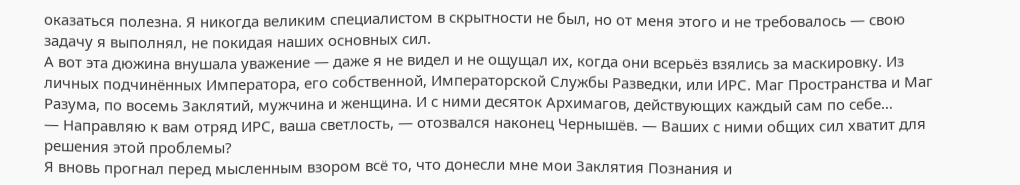оказаться полезна. Я никогда великим специалистом в скрытности не был, но от меня этого и не требовалось — свою задачу я выполнял, не покидая наших основных сил.
А вот эта дюжина внушала уважение — даже я не видел и не ощущал их, когда они всерьёз взялись за маскировку. Из личных подчинённых Императора, его собственной, Императорской Службы Разведки, или ИРС. Маг Пространства и Маг Разума, по восемь Заклятий, мужчина и женщина. И с ними десяток Архимагов, действующих каждый сам по себе…
— Направляю к вам отряд ИРС, ваша светлость, — отозвался наконец Чернышёв. — Ваших с ними общих сил хватит для решения этой проблемы?
Я вновь прогнал перед мысленным взором всё то, что донесли мне мои Заклятия Познания и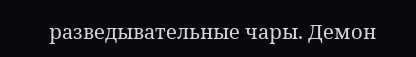разведывательные чары. Демон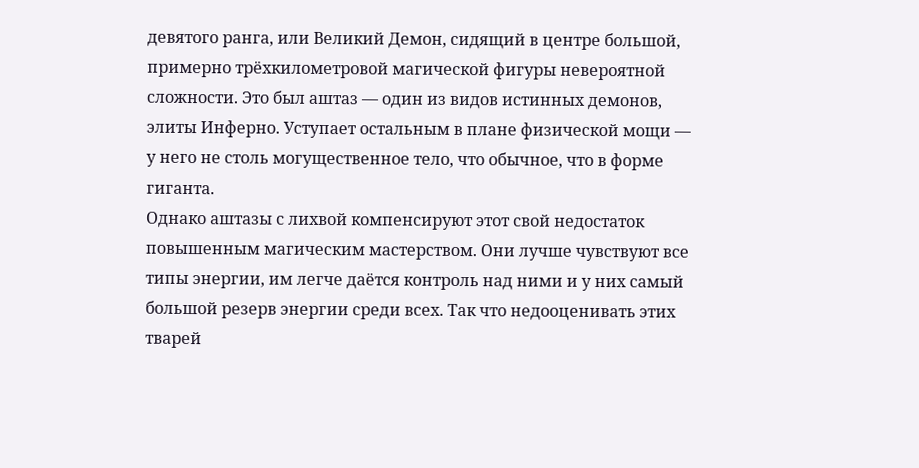девятого ранга, или Великий Демон, сидящий в центре большой, примерно трёхкилометровой магической фигуры невероятной сложности. Это был аштаз — один из видов истинных демонов, элиты Инферно. Уступает остальным в плане физической мощи — у него не столь могущественное тело, что обычное, что в форме гиганта.
Однако аштазы с лихвой компенсируют этот свой недостаток повышенным магическим мастерством. Они лучше чувствуют все типы энергии, им легче даётся контроль над ними и у них самый большой резерв энергии среди всех. Так что недооценивать этих тварей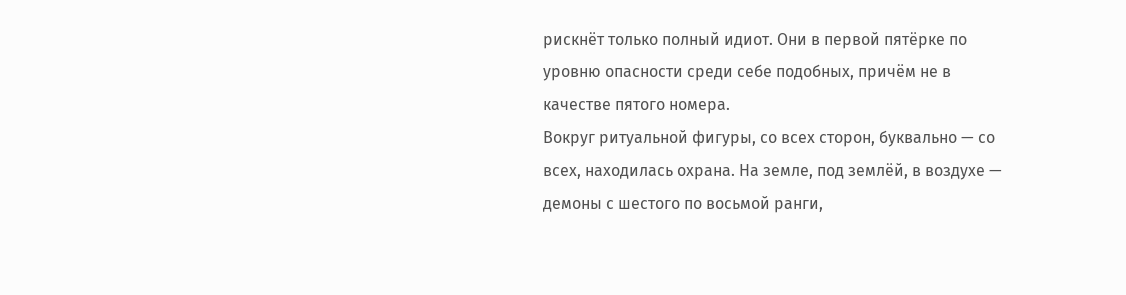рискнёт только полный идиот. Они в первой пятёрке по уровню опасности среди себе подобных, причём не в качестве пятого номера.
Вокруг ритуальной фигуры, со всех сторон, буквально — со всех, находилась охрана. На земле, под землёй, в воздухе — демоны с шестого по восьмой ранги,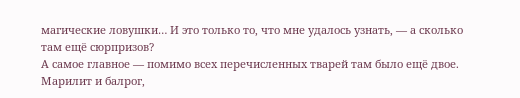магические ловушки… И это только то, что мне удалось узнать, — а сколько там ещё сюрпризов?
А самое главное — помимо всех перечисленных тварей там было ещё двое. Марилит и балрог,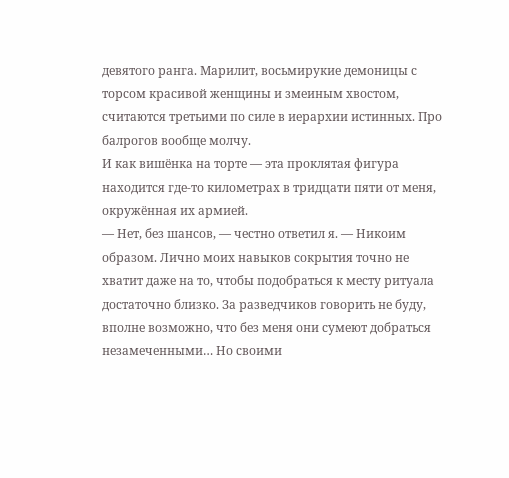девятого ранга. Марилит, восьмирукие демоницы с торсом красивой женщины и змеиным хвостом, считаются третьими по силе в иерархии истинных. Про балрогов вообще молчу.
И как вишёнка на торте — эта проклятая фигура находится где-то километрах в тридцати пяти от меня, окружённая их армией.
— Нет, без шансов, — честно ответил я. — Никоим образом. Лично моих навыков сокрытия точно не хватит даже на то, чтобы подобраться к месту ритуала достаточно близко. За разведчиков говорить не буду, вполне возможно, что без меня они сумеют добраться незамеченными… Но своими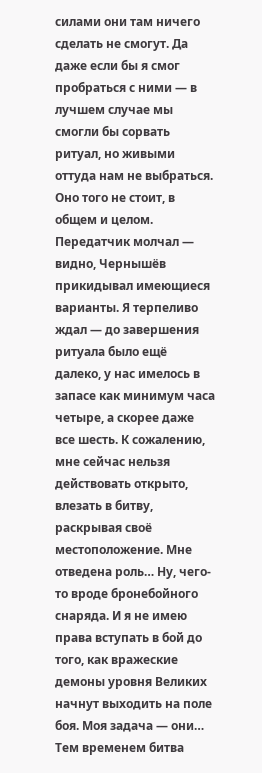силами они там ничего сделать не смогут. Да даже если бы я смог пробраться с ними — в лучшем случае мы смогли бы сорвать ритуал, но живыми оттуда нам не выбраться. Оно того не стоит, в общем и целом.
Передатчик молчал — видно, Чернышёв прикидывал имеющиеся варианты. Я терпеливо ждал — до завершения ритуала было ещё далеко, у нас имелось в запасе как минимум часа четыре, а скорее даже все шесть. К сожалению, мне сейчас нельзя действовать открыто, влезать в битву, раскрывая своё местоположение. Мне отведена роль… Ну, чего-то вроде бронебойного снаряда. И я не имею права вступать в бой до того, как вражеские демоны уровня Великих начнут выходить на поле боя. Моя задача — они…
Тем временем битва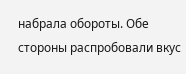набрала обороты. Обе стороны распробовали вкус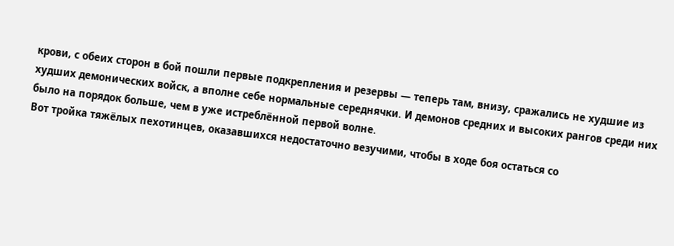крови, с обеих сторон в бой пошли первые подкрепления и резервы — теперь там, внизу, сражались не худшие из худших демонических войск, а вполне себе нормальные середнячки. И демонов средних и высоких рангов среди них было на порядок больше, чем в уже истреблённой первой волне.
Вот тройка тяжёлых пехотинцев, оказавшихся недостаточно везучими, чтобы в ходе боя остаться со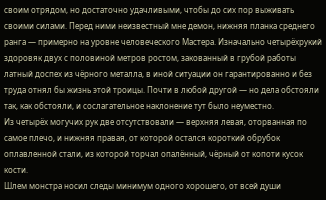своим отрядом, но достаточно удачливыми, чтобы до сих пор выживать своими силами. Перед ними неизвестный мне демон, нижняя планка среднего ранга — примерно на уровне человеческого Мастера. Изначально четырёхрукий здоровяк двух с половиной метров ростом, закованный в грубой работы латный доспех из чёрного металла, в иной ситуации он гарантированно и без труда отнял бы жизнь этой троицы. Почти в любой другой — но дела обстояли так, как обстояли, и сослагательное наклонение тут было неуместно.
Из четырёх могучих рук две отсутствовали — верхняя левая, оторванная по самое плечо, и нижняя правая, от которой остался короткий обрубок оплавленной стали, из которой торчал опалённый, чёрный от копоти кусок кости.
Шлем монстра носил следы минимум одного хорошего, от всей души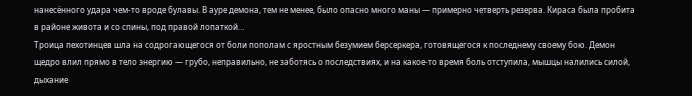нанесённого удара чем-то вроде булавы. В ауре демона, тем не менее, было опасно много маны — примерно четверть резерва. Кираса была пробита в районе живота и со спины, под правой лопаткой…
Троица пехотинцев шла на содрогающегося от боли пополам с яростным безумием берсеркера, готовящегося к последнему своему бою. Демон щедро влил прямо в тело энергию — грубо, неправильно, не заботясь о последствиях, и на какое-то время боль отступила, мышцы налились силой, дыхание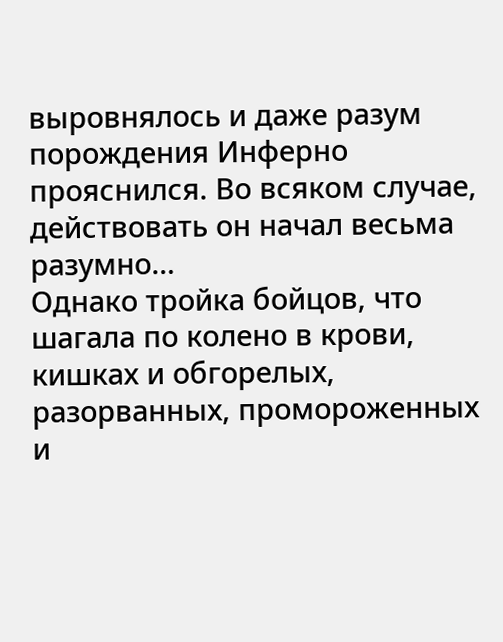выровнялось и даже разум порождения Инферно прояснился. Во всяком случае, действовать он начал весьма разумно…
Однако тройка бойцов, что шагала по колено в крови, кишках и обгорелых, разорванных, промороженных и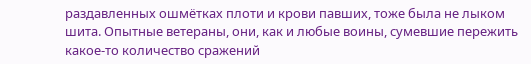раздавленных ошмётках плоти и крови павших, тоже была не лыком шита. Опытные ветераны, они, как и любые воины, сумевшие пережить какое-то количество сражений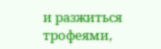и разжиться трофеями,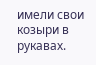имели свои козыри в рукавах.